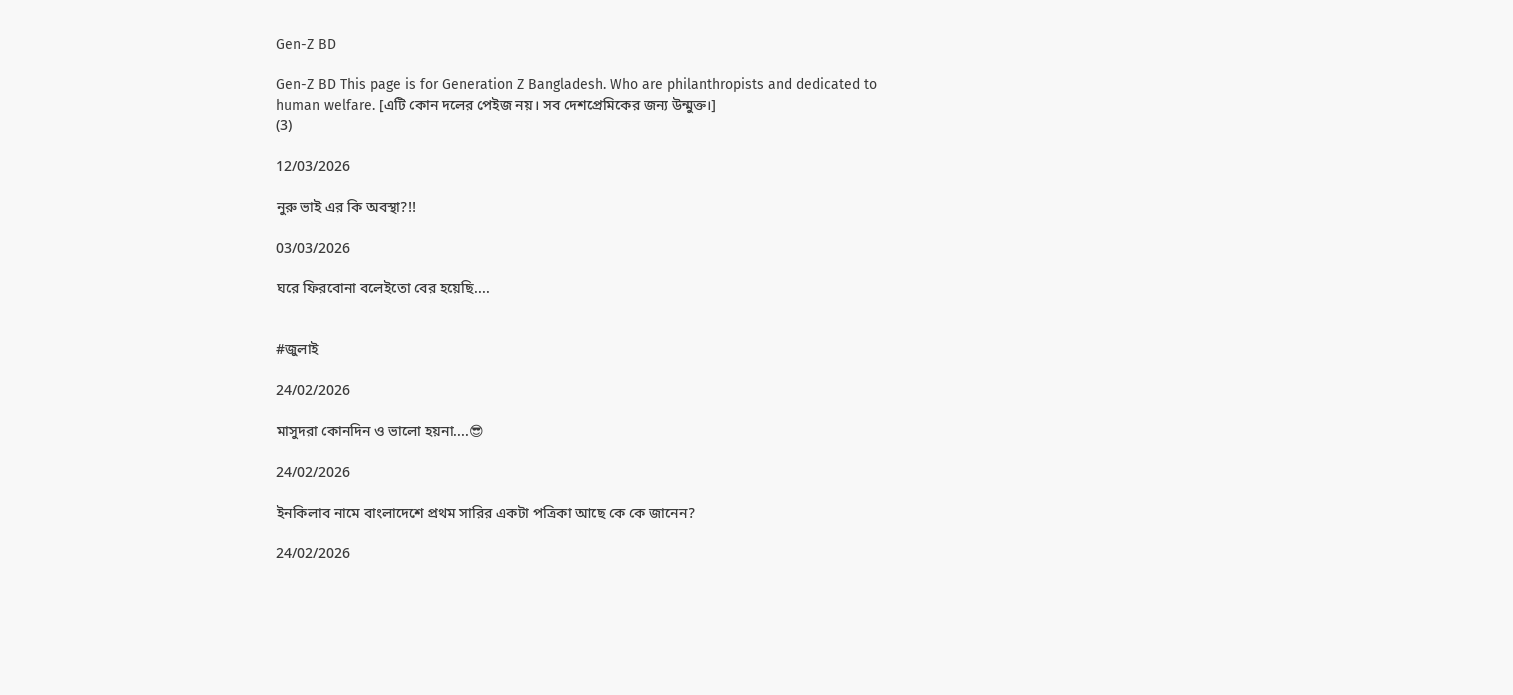Gen-Z BD

Gen-Z BD This page is for Generation Z Bangladesh. Who are philanthropists and dedicated to human welfare. [এটি কোন দলের পেইজ নয়। সব দেশপ্রেমিকের জন্য উন্মুক্ত।]
(3)

12/03/2026

নুরু ভাই এর কি অবস্থা?!!

03/03/2026

ঘরে ফিরবোনা বলেইতো বের হয়েছি....


#জুলাই

24/02/2026

মাসুদরা কোনদিন ও ভালো হয়না....😎

24/02/2026

ইনকিলাব নামে বাংলাদেশে প্রথম সারির একটা পত্রিকা আছে কে কে জানেন?

24/02/2026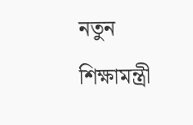নতুন শিক্ষামন্ত্রী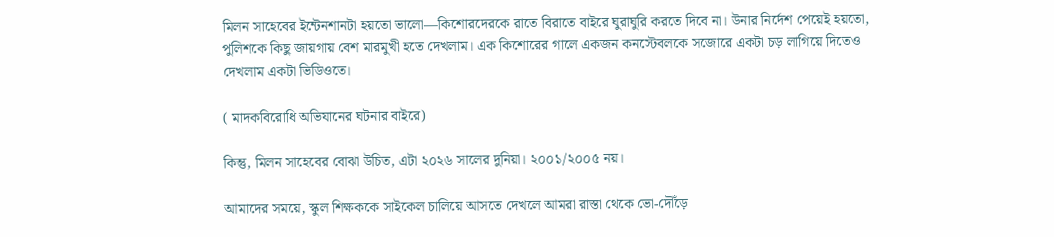মিলন সাহেবের ইন্টেনশানটা হয়তো ভালো—কিশোরদেরকে রাতে বিরাতে বাইরে ঘুরাঘুরি করতে দিবে না। উনার নির্দেশ পেয়েই হয়তো, পুলিশকে কিছু জায়গায় বেশ মারমুখী হতে দেখলাম। এক কিশোরের গালে একজন কনস্টেবলকে সজোরে একটা চড় লাগিয়ে দিতেও দেখলাম একটা ভিডিওতে।

( মাদকবিরোধি অভিযানের ঘটনার বাইরে)

কিন্তু, মিলন সাহেবের বোঝা উচিত, এটা ২০২৬ সালের দুনিয়া। ২০০১/২০০৫ নয়।

আমাদের সময়ে, স্কুল শিক্ষককে সাইকেল চালিয়ে আসতে দেখলে আমরা রাস্তা থেকে ভো-দৌঁড়ে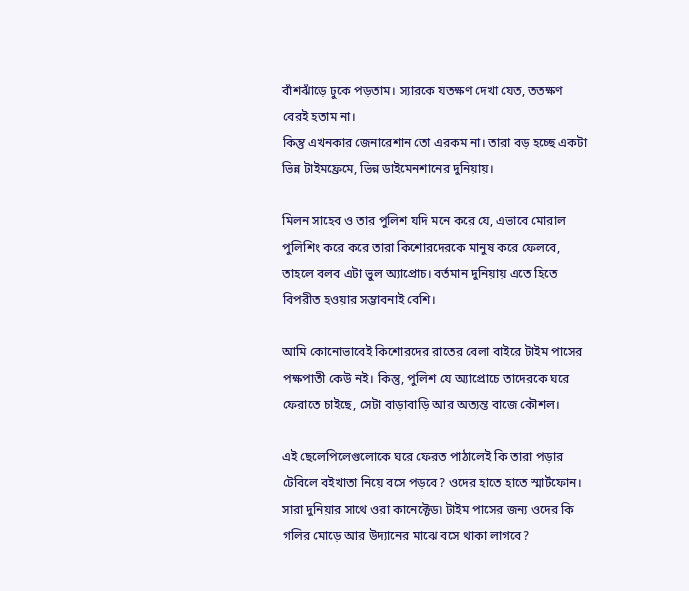বাঁশঝাঁড়ে ঢুকে পড়তাম। স্যারকে যতক্ষণ দেখা যেত, ততক্ষণ বেরই হতাম না।
কিন্তু এখনকার জেনারেশান তো এরকম না। তারা বড় হচ্ছে একটা ভিন্ন টাইমফ্রেমে, ভিন্ন ডাইমেনশানের দুনিয়ায়।

মিলন সাহেব ও তার পুলিশ যদি মনে করে যে, এভাবে মোরাল পুলিশিং করে করে তারা কিশোরদেরকে মানুষ করে ফেলবে, তাহলে বলব এটা ভুল অ্যাপ্রোচ। বর্তমান দুনিয়ায় এতে হিতে বিপরীত হওয়ার সম্ভাবনাই বেশি।

আমি কোনোভাবেই কিশোরদের রাতের বেলা বাইরে টাইম পাসের পক্ষপাতী কেউ নই। কিন্তু, পুলিশ যে অ্যাপ্রোচে তাদেরকে ঘরে ফেরাতে চাইছে, সেটা বাড়াবাড়ি আর অত্যন্ত বাজে কৌশল।

এই ছেলেপিলেগুলোকে ঘরে ফেরত পাঠালেই কি তারা পড়ার টেবিলে বইখাতা নিয়ে বসে পড়বে? ওদের হাতে হাতে স্মার্টফোন। সারা দুনিয়ার সাথে ওরা কানেক্টেড৷ টাইম পাসের জন্য ওদের কি গলির মোড়ে আর উদ্যানের মাঝে বসে থাকা লাগবে?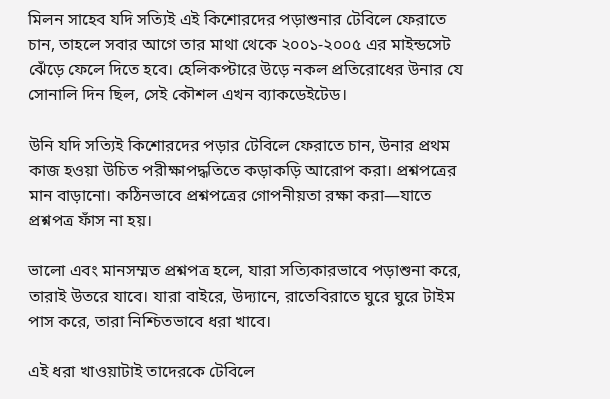মিলন সাহেব যদি সত্যিই এই কিশোরদের পড়াশুনার টেবিলে ফেরাতে চান, তাহলে সবার আগে তার মাথা থেকে ২০০১-২০০৫ এর মাইন্ডসেট ঝেঁড়ে ফেলে দিতে হবে। হেলিকপ্টারে উড়ে নকল প্রতিরোধের উনার যে সোনালি দিন ছিল, সেই কৌশল এখন ব্যাকডেইটেড।

উনি যদি সত্যিই কিশোরদের পড়ার টেবিলে ফেরাতে চান, উনার প্রথম কাজ হওয়া উচিত পরীক্ষাপদ্ধতিতে কড়াকড়ি আরোপ করা। প্রশ্নপত্রের মান বাড়ানো। কঠিনভাবে প্রশ্নপত্রের গোপনীয়তা রক্ষা করা—যাতে প্রশ্নপত্র ফাঁস না হয়।

ভালো এবং মানসম্মত প্রশ্নপত্র হলে, যারা সত্যিকারভাবে পড়াশুনা করে, তারাই উতরে যাবে। যারা বাইরে, উদ্যানে, রাতেবিরাতে ঘুরে ঘুরে টাইম পাস করে, তারা নিশ্চিতভাবে ধরা খাবে।

এই ধরা খাওয়াটাই তাদেরকে টেবিলে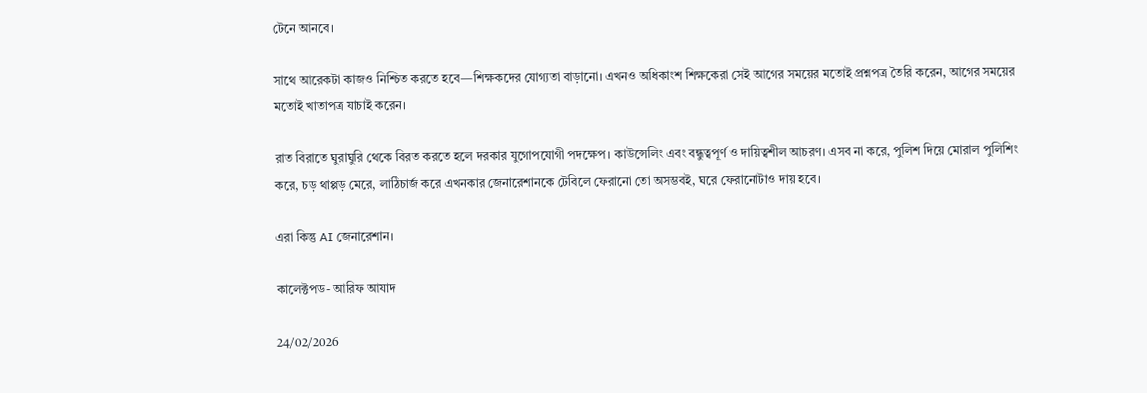টেনে আনবে।

সাথে আরেকটা কাজও নিশ্চিত করতে হবে—শিক্ষকদের যোগ্যতা বাড়ানো। এখনও অধিকাংশ শিক্ষকেরা সেই আগের সময়ের মতোই প্রশ্নপত্র তৈরি করেন, আগের সময়ের মতোই খাতাপত্র যাচাই করেন।

রাত বিরাতে ঘুরাঘুরি থেকে বিরত করতে হলে দরকার যুগোপযোগী পদক্ষেপ। কাউন্সেলিং এবং বন্ধুত্বপূর্ণ ও দায়িত্বশীল আচরণ। এসব না করে, পুলিশ দিয়ে মোরাল পুলিশিং করে, চড় থাপ্পড় মেরে, লাঠিচার্জ করে এখনকার জেনারেশানকে টেবিলে ফেরানো তো অসম্ভবই, ঘরে ফেরানোটাও দায় হবে।

এরা কিন্তু AI জেনারেশান।

কালেক্টপড- আরিফ আযাদ

24/02/2026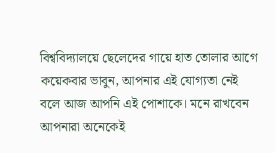বিশ্ববিদ্যালয়ে ছেলেদের গায়ে হাত তোলার আগে কয়েকবার ভাবুন, আপনার এই যোগ্যতা নেই বলে আজ আপনি এই পোশাকে। মনে রাখবেন আপনারা অনেকেই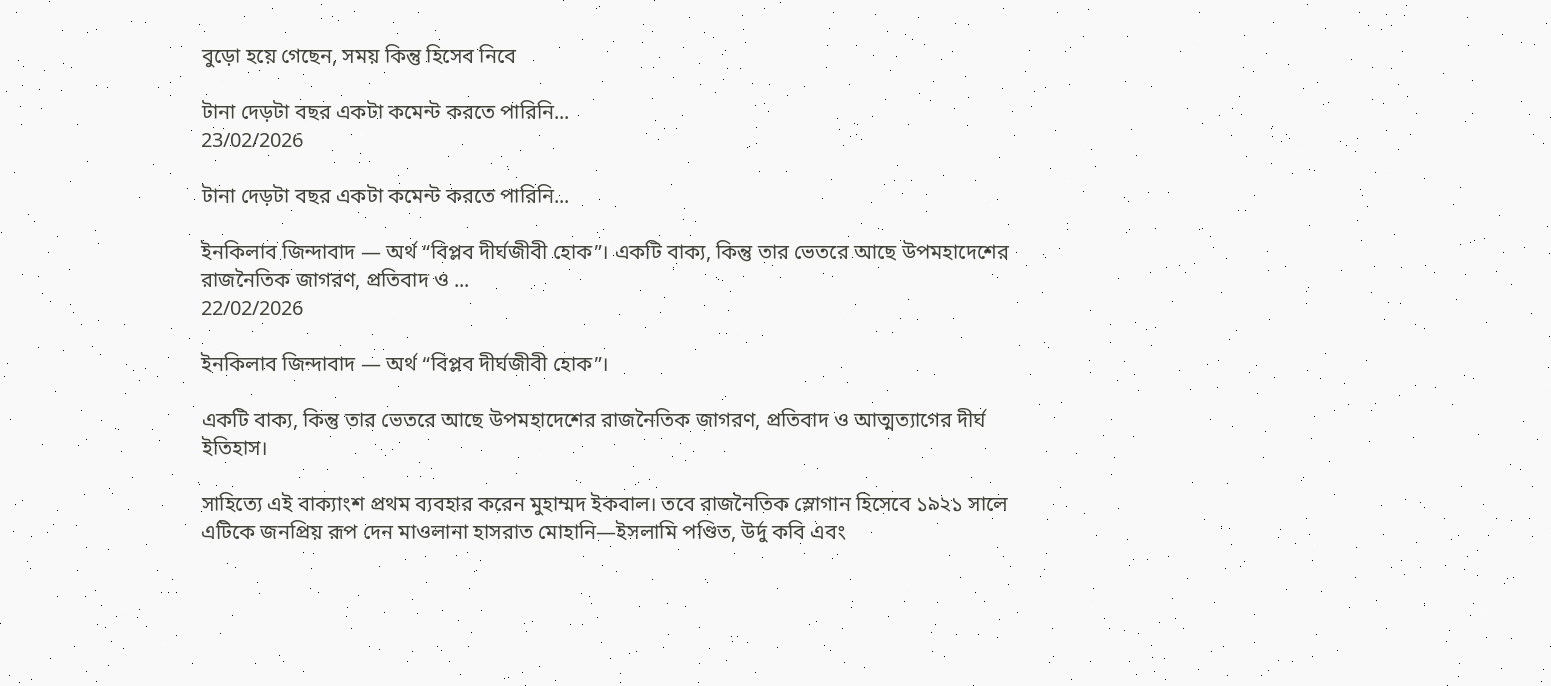বুড়ো হয়ে গেছেন, সময় কিন্তু হিসেব নিবে

টানা দেড়টা বছর একটা কমেন্ট করতে পারিনি...
23/02/2026

টানা দেড়টা বছর একটা কমেন্ট করতে পারিনি...

ইনকিলাব জিন্দাবাদ — অর্থ “বিপ্লব দীর্ঘজীবী হোক”। একটি বাক্য, কিন্তু তার ভেতরে আছে উপমহাদেশের রাজনৈতিক জাগরণ, প্রতিবাদ ও ...
22/02/2026

ইনকিলাব জিন্দাবাদ — অর্থ “বিপ্লব দীর্ঘজীবী হোক”।

একটি বাক্য, কিন্তু তার ভেতরে আছে উপমহাদেশের রাজনৈতিক জাগরণ, প্রতিবাদ ও আত্মত্যাগের দীর্ঘ ইতিহাস।

সাহিত্যে এই বাক্যাংশ প্রথম ব্যবহার করেন মুহাম্মদ ইকবাল। তবে রাজনৈতিক স্লোগান হিসেবে ১৯২১ সালে এটিকে জনপ্রিয় রূপ দেন মাওলানা হাসরাত মোহানি—ইসলামি পণ্ডিত, উর্দু কবি এবং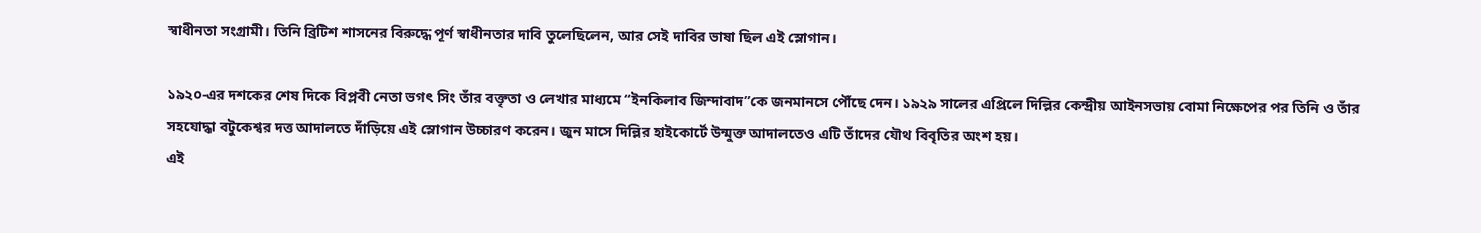স্বাধীনতা সংগ্রামী। তিনি ব্রিটিশ শাসনের বিরুদ্ধে পূর্ণ স্বাধীনতার দাবি তুলেছিলেন, আর সেই দাবির ভাষা ছিল এই স্লোগান।

১৯২০-এর দশকের শেষ দিকে বিপ্লবী নেতা ভগৎ সিং তাঁর বক্তৃতা ও লেখার মাধ্যমে “ইনকিলাব জিন্দাবাদ”কে জনমানসে পৌঁছে দেন। ১৯২৯ সালের এপ্রিলে দিল্লির কেন্দ্রীয় আইনসভায় বোমা নিক্ষেপের পর তিনি ও তাঁর সহযোদ্ধা বটুকেশ্বর দত্ত আদালতে দাঁড়িয়ে এই স্লোগান উচ্চারণ করেন। জুন মাসে দিল্লির হাইকোর্টে উন্মুক্ত আদালতেও এটি তাঁদের যৌথ বিবৃতির অংশ হয়।
এই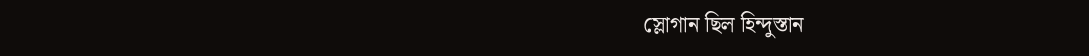স্লোগান ছিল হিন্দুস্তান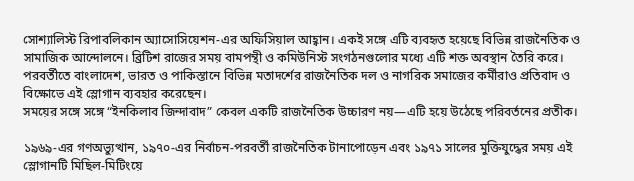সোশ্যালিস্ট রিপাবলিকান অ্যাসোসিয়েশন-এর অফিসিয়াল আহ্বান। একই সঙ্গে এটি ব্যবহৃত হয়েছে বিভিন্ন রাজনৈতিক ও সামাজিক আন্দোলনে। ব্রিটিশ রাজের সময় বামপন্থী ও কমিউনিস্ট সংগঠনগুলোর মধ্যে এটি শক্ত অবস্থান তৈরি করে। পরবর্তীতে বাংলাদেশ, ভারত ও পাকিস্তানে বিভিন্ন মতাদর্শের রাজনৈতিক দল ও নাগরিক সমাজের কর্মীরাও প্রতিবাদ ও বিক্ষোভে এই স্লোগান ব্যবহার করেছেন।
সময়ের সঙ্গে সঙ্গে “ইনকিলাব জিন্দাবাদ” কেবল একটি রাজনৈতিক উচ্চারণ নয়—এটি হয়ে উঠেছে পরিবর্তনের প্রতীক।

১৯৬৯-এর গণঅভ্যুত্থান, ১৯৭০-এর নির্বাচন-পরবর্তী রাজনৈতিক টানাপোড়েন এবং ১৯৭১ সালের মুক্তিযুদ্ধের সময় এই স্লোগানটি মিছিল-মিটিংয়ে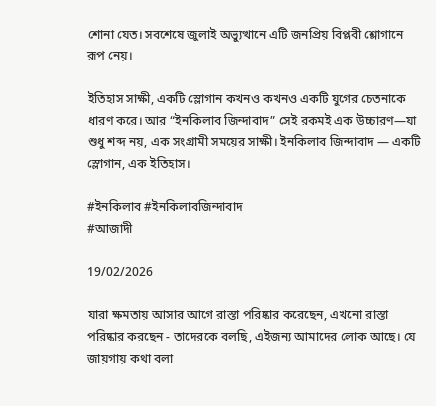শোনা যেত। সবশেষে জুলাই অভ্যুত্থানে এটি জনপ্রিয় বিপ্লবী শ্লোগানে রূপ নেয়।

ইতিহাস সাক্ষী, একটি স্লোগান কখনও কখনও একটি যুগের চেতনাকে ধারণ করে। আর “ইনকিলাব জিন্দাবাদ” সেই রকমই এক উচ্চারণ—যা শুধু শব্দ নয়, এক সংগ্রামী সময়ের সাক্ষী। ইনকিলাব জিন্দাবাদ — একটি স্লোগান, এক ইতিহাস।

#ইনকিলাব #ইনকিলাবজিন্দাবাদ
#আজাদী

19/02/2026

যারা ক্ষমতায় আসার আগে রাস্তা পরিষ্কার করেছেন, এখনো রাস্তা পরিষ্কার করছেন - তাদেরকে বলছি, এইজন্য আমাদের লোক আছে। যে জায়গায় কথা বলা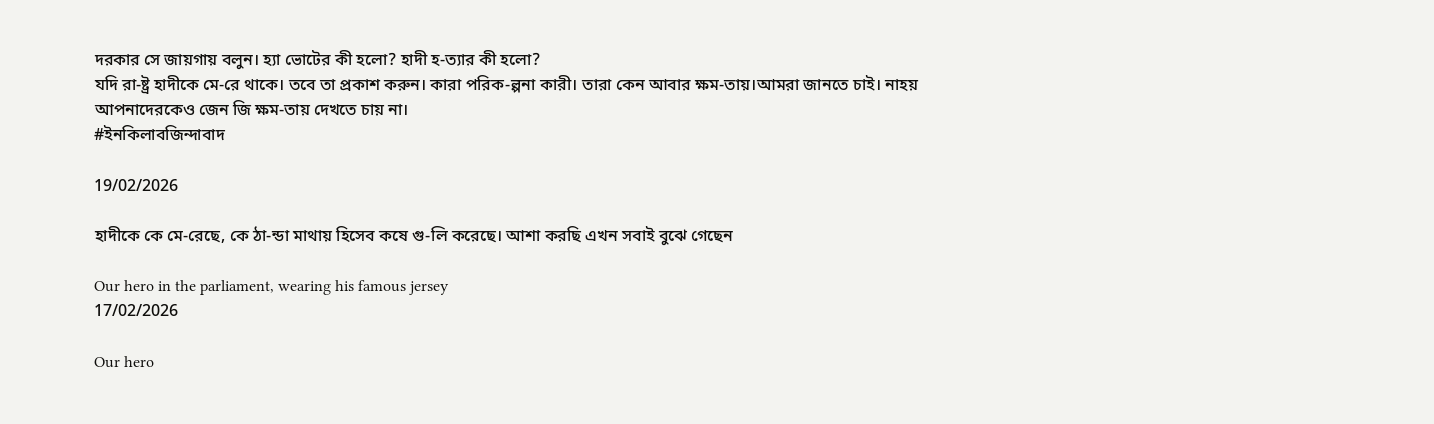দরকার সে জায়গায় বলুন। হ্যা ভোটের কী হলো? হাদী হ-ত্যার কী হলো?
যদি রা-ষ্ট্র হাদীকে মে-রে থাকে। তবে তা প্রকাশ করুন। কারা পরিক-ল্পনা কারী। তারা কেন আবার ক্ষম-তায়।আমরা জানতে চাই। নাহয় আপনাদেরকেও জেন জি ক্ষম-তায় দেখতে চায় না।
#ইনকিলাবজিন্দাবাদ

19/02/2026

হাদীকে কে মে-রেছে, কে ঠা-ন্ডা মাথায় হিসেব কষে গু-লি করেছে। আশা করছি এখন সবাই বুঝে গেছেন

Our hero in the parliament, wearing his famous jersey
17/02/2026

Our hero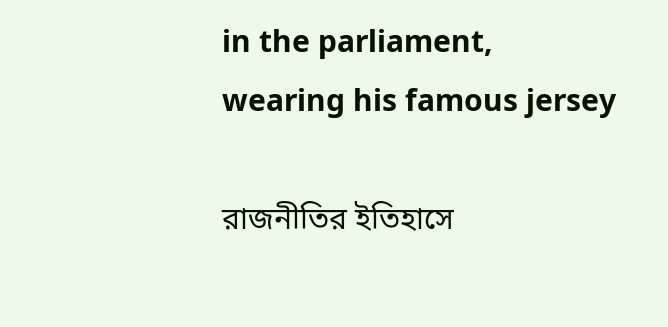in the parliament, wearing his famous jersey

রাজনীতির ইতিহাসে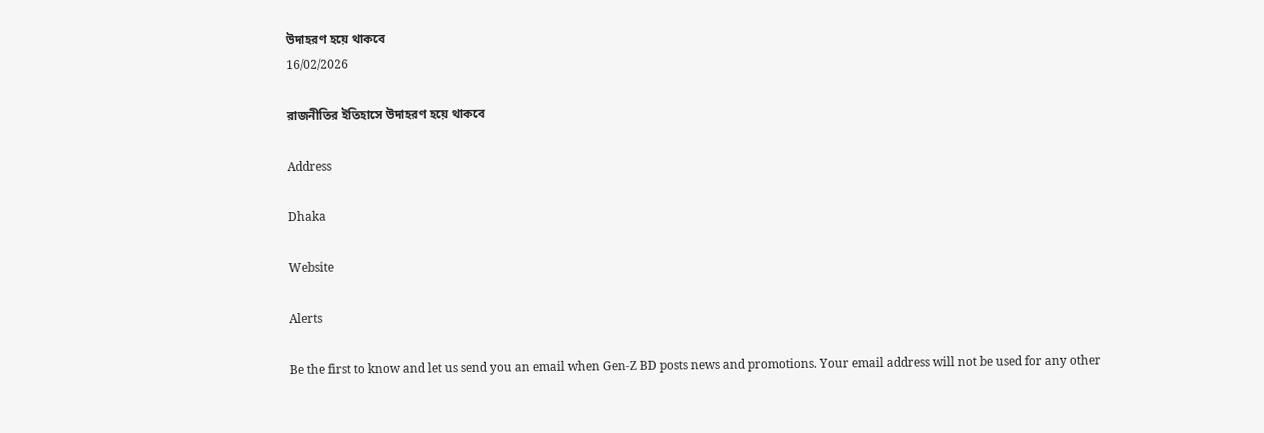উদাহরণ হয়ে থাকবে
16/02/2026

রাজনীতির ইতিহাসে উদাহরণ হয়ে থাকবে

Address

Dhaka

Website

Alerts

Be the first to know and let us send you an email when Gen-Z BD posts news and promotions. Your email address will not be used for any other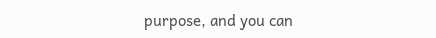purpose, and you can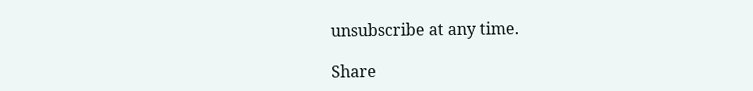unsubscribe at any time.

Share